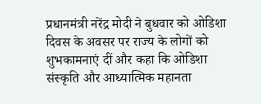प्रधानमंत्री नरेंद्र मोदी ने बुधवार को ओडिशा दिवस के अवसर पर राज्य के लोगों को शुभकामनाएं दीं और कहा कि ओडिशा संस्कृति और आध्यात्मिक महानता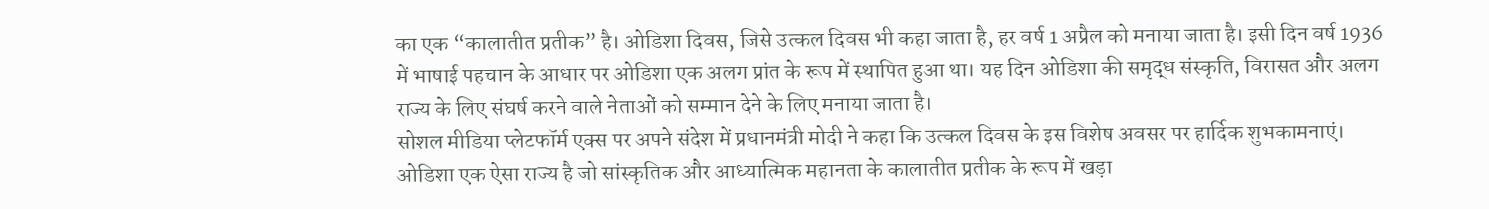का एक “कालातीत प्रतीक” है। ओडिशा दिवस, जिसे उत्कल दिवस भी कहा जाता है, हर वर्ष 1 अप्रैल को मनाया जाता है। इसी दिन वर्ष 1936 में भाषाई पहचान के आधार पर ओडिशा एक अलग प्रांत के रूप में स्थापित हुआ था। यह दिन ओडिशा की समृद्ध संस्कृति, विरासत और अलग राज्य के लिए संघर्ष करने वाले नेताओं को सम्मान देने के लिए मनाया जाता है।
सोशल मीडिया प्लेटफॉर्म एक्स पर अपने संदेश में प्रधानमंत्री मोदी ने कहा कि उत्कल दिवस के इस विशेष अवसर पर हार्दिक शुभकामनाएं। ओडिशा एक ऐसा राज्य है जो सांस्कृतिक और आध्यात्मिक महानता के कालातीत प्रतीक के रूप में खड़ा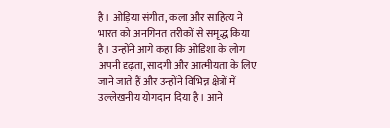है। ओड़िया संगीत, कला और साहित्य ने भारत को अनगिनत तरीकों से समृद्ध किया है। उन्होंने आगे कहा कि ओडिशा के लोग अपनी दृढ़ता, सादगी और आत्मीयता के लिए जाने जाते हैं और उन्होंने विभिन्न क्षेत्रों में उल्लेखनीय योगदान दिया है। आने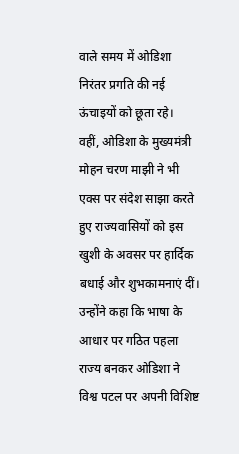वाले समय में ओडिशा निरंतर प्रगति की नई ऊंचाइयों को छूता रहे।
वहीं, ओडिशा के मुख्यमंत्री मोहन चरण माझी ने भी एक्स पर संदेश साझा करते हुए राज्यवासियों को इस खुशी के अवसर पर हार्दिक बधाई और शुभकामनाएं दीं। उन्होंने कहा कि भाषा के आधार पर गठित पहला राज्य बनकर ओडिशा ने विश्व पटल पर अपनी विशिष्ट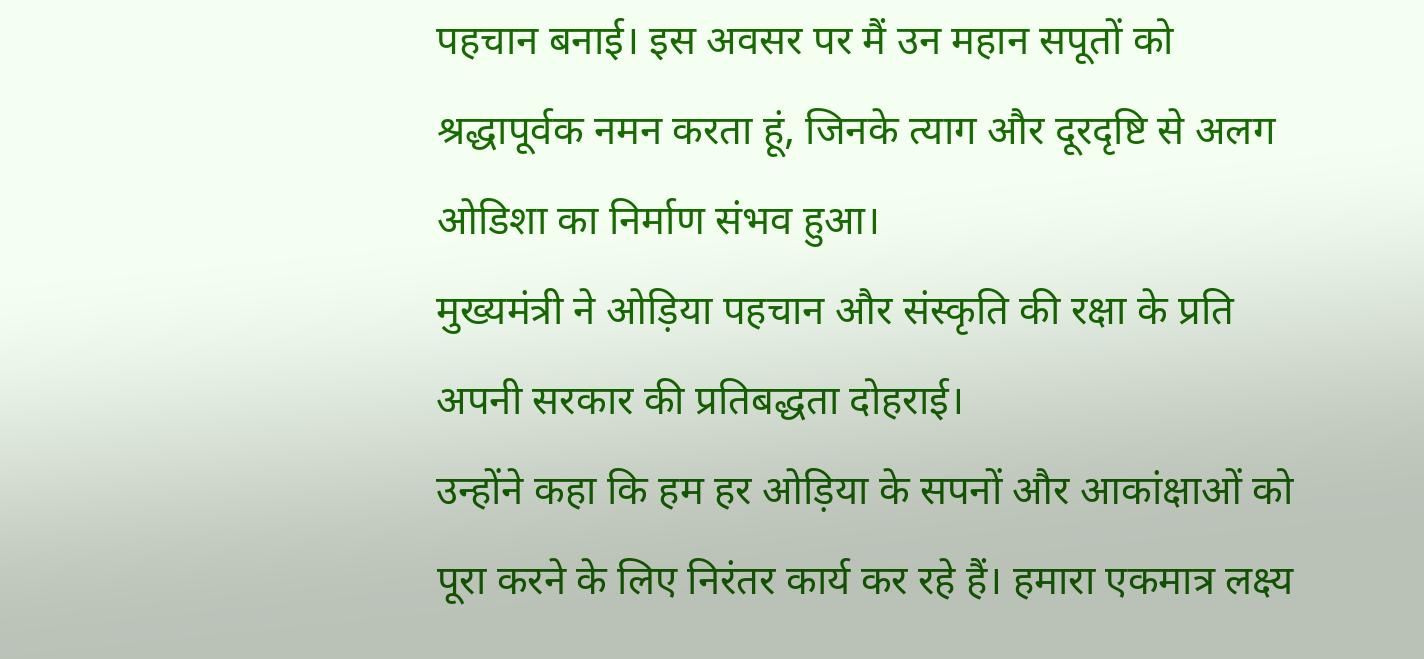पहचान बनाई। इस अवसर पर मैं उन महान सपूतों को श्रद्धापूर्वक नमन करता हूं, जिनके त्याग और दूरदृष्टि से अलग ओडिशा का निर्माण संभव हुआ।
मुख्यमंत्री ने ओड़िया पहचान और संस्कृति की रक्षा के प्रति अपनी सरकार की प्रतिबद्धता दोहराई।
उन्होंने कहा कि हम हर ओड़िया के सपनों और आकांक्षाओं को पूरा करने के लिए निरंतर कार्य कर रहे हैं। हमारा एकमात्र लक्ष्य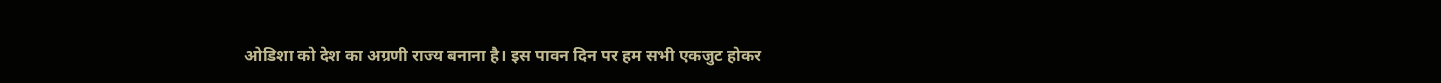ओडिशा को देश का अग्रणी राज्य बनाना है। इस पावन दिन पर हम सभी एकजुट होकर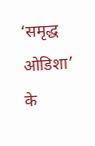‘समृद्ध ओडिशा’ के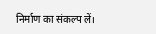निर्माण का संकल्प लें।